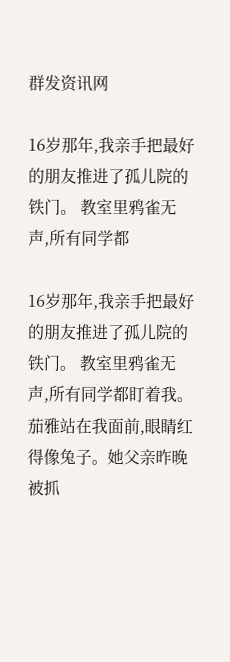群发资讯网

16岁那年,我亲手把最好的朋友推进了孤儿院的铁门。 教室里鸦雀无声,所有同学都

16岁那年,我亲手把最好的朋友推进了孤儿院的铁门。 教室里鸦雀无声,所有同学都盯着我。茄雅站在我面前,眼睛红得像兔子。她父亲昨晚被抓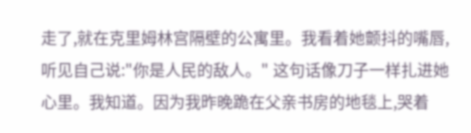走了,就在克里姆林宫隔壁的公寓里。我看着她颤抖的嘴唇,听见自己说:"你是人民的敌人。" 这句话像刀子一样扎进她心里。我知道。因为我昨晚跪在父亲书房的地毯上,哭着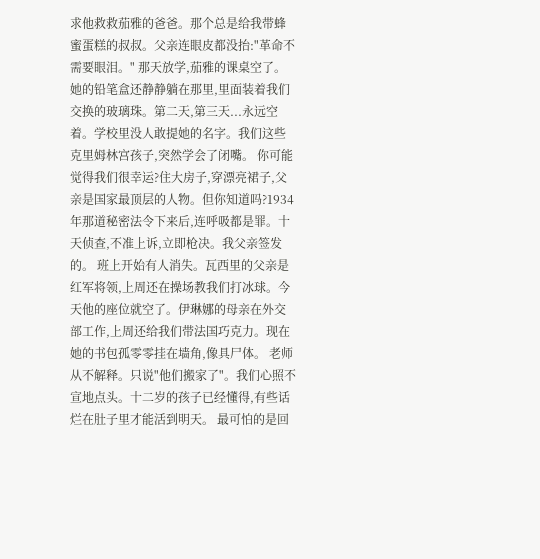求他救救茄雅的爸爸。那个总是给我带蜂蜜蛋糕的叔叔。父亲连眼皮都没抬:"革命不需要眼泪。" 那天放学,茄雅的课桌空了。她的铅笔盒还静静躺在那里,里面装着我们交换的玻璃珠。第二天,第三天...永远空着。学校里没人敢提她的名字。我们这些克里姆林宫孩子,突然学会了闭嘴。 你可能觉得我们很幸运?住大房子,穿漂亮裙子,父亲是国家最顶层的人物。但你知道吗?1934年那道秘密法令下来后,连呼吸都是罪。十天侦查,不准上诉,立即枪决。我父亲签发的。 班上开始有人消失。瓦西里的父亲是红军将领,上周还在操场教我们打冰球。今天他的座位就空了。伊琳娜的母亲在外交部工作,上周还给我们带法国巧克力。现在她的书包孤零零挂在墙角,像具尸体。 老师从不解释。只说"他们搬家了"。我们心照不宣地点头。十二岁的孩子已经懂得,有些话烂在肚子里才能活到明天。 最可怕的是回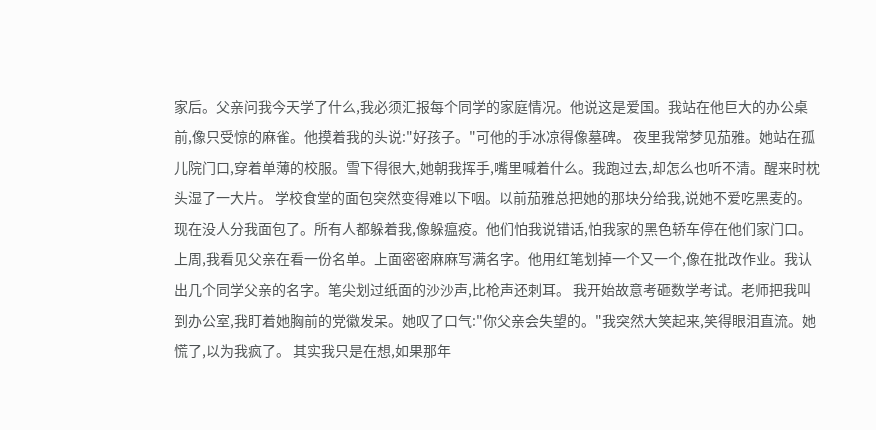家后。父亲问我今天学了什么,我必须汇报每个同学的家庭情况。他说这是爱国。我站在他巨大的办公桌前,像只受惊的麻雀。他摸着我的头说:"好孩子。"可他的手冰凉得像墓碑。 夜里我常梦见茄雅。她站在孤儿院门口,穿着单薄的校服。雪下得很大,她朝我挥手,嘴里喊着什么。我跑过去,却怎么也听不清。醒来时枕头湿了一大片。 学校食堂的面包突然变得难以下咽。以前茄雅总把她的那块分给我,说她不爱吃黑麦的。现在没人分我面包了。所有人都躲着我,像躲瘟疫。他们怕我说错话,怕我家的黑色轿车停在他们家门口。 上周,我看见父亲在看一份名单。上面密密麻麻写满名字。他用红笔划掉一个又一个,像在批改作业。我认出几个同学父亲的名字。笔尖划过纸面的沙沙声,比枪声还刺耳。 我开始故意考砸数学考试。老师把我叫到办公室,我盯着她胸前的党徽发呆。她叹了口气:"你父亲会失望的。"我突然大笑起来,笑得眼泪直流。她慌了,以为我疯了。 其实我只是在想,如果那年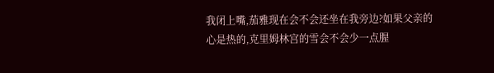我闭上嘴,茄雅现在会不会还坐在我旁边?如果父亲的心是热的,克里姆林宫的雪会不会少一点腥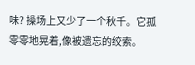味? 操场上又少了一个秋千。它孤零零地晃着,像被遗忘的绞索。